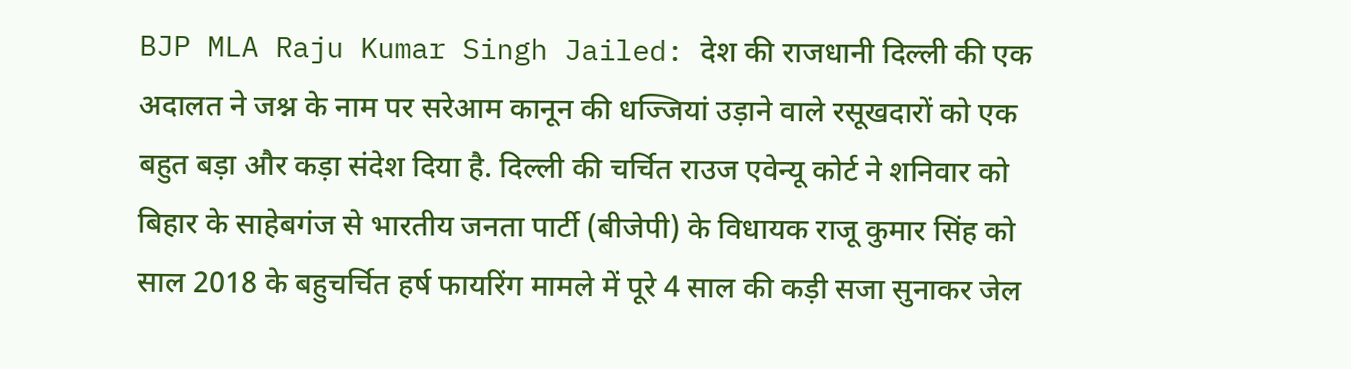BJP MLA Raju Kumar Singh Jailed: देश की राजधानी दिल्ली की एक अदालत ने जश्न के नाम पर सरेआम कानून की धज्जियां उड़ाने वाले रसूखदारों को एक बहुत बड़ा और कड़ा संदेश दिया है. दिल्ली की चर्चित राउज एवेन्यू कोर्ट ने शनिवार को बिहार के साहेबगंज से भारतीय जनता पार्टी (बीजेपी) के विधायक राजू कुमार सिंह को साल 2018 के बहुचर्चित हर्ष फायरिंग मामले में पूरे 4 साल की कड़ी सजा सुनाकर जेल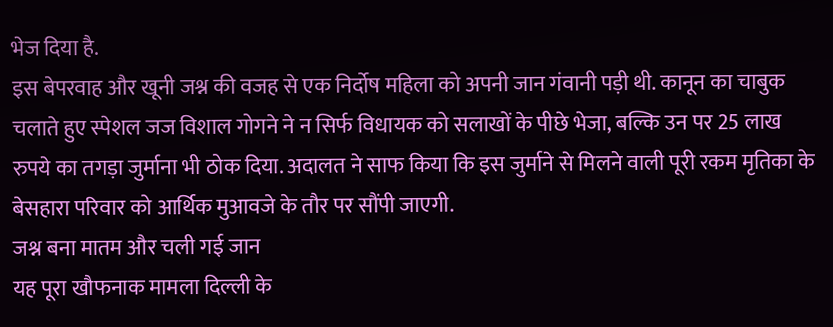भेज दिया है.
इस बेपरवाह और खूनी जश्न की वजह से एक निर्दोष महिला को अपनी जान गंवानी पड़ी थी. कानून का चाबुक चलाते हुए स्पेशल जज विशाल गोगने ने न सिर्फ विधायक को सलाखों के पीछे भेजा, बल्कि उन पर 25 लाख रुपये का तगड़ा जुर्माना भी ठोक दिया. अदालत ने साफ किया कि इस जुर्माने से मिलने वाली पूरी रकम मृतिका के बेसहारा परिवार को आर्थिक मुआवजे के तौर पर सौंपी जाएगी.
जश्न बना मातम और चली गई जान
यह पूरा खौफनाक मामला दिल्ली के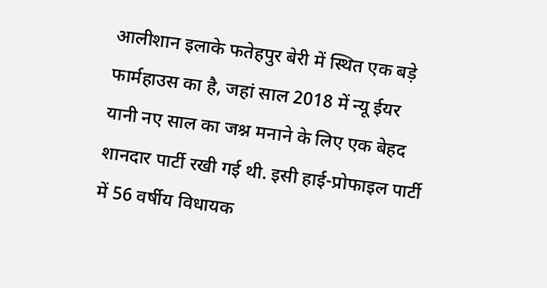आलीशान इलाके फतेहपुर बेरी में स्थित एक बड़े फार्महाउस का है, जहां साल 2018 में न्यू ईयर यानी नए साल का जश्न मनाने के लिए एक बेहद शानदार पार्टी रखी गई थी. इसी हाई-प्रोफाइल पार्टी में 56 वर्षीय विधायक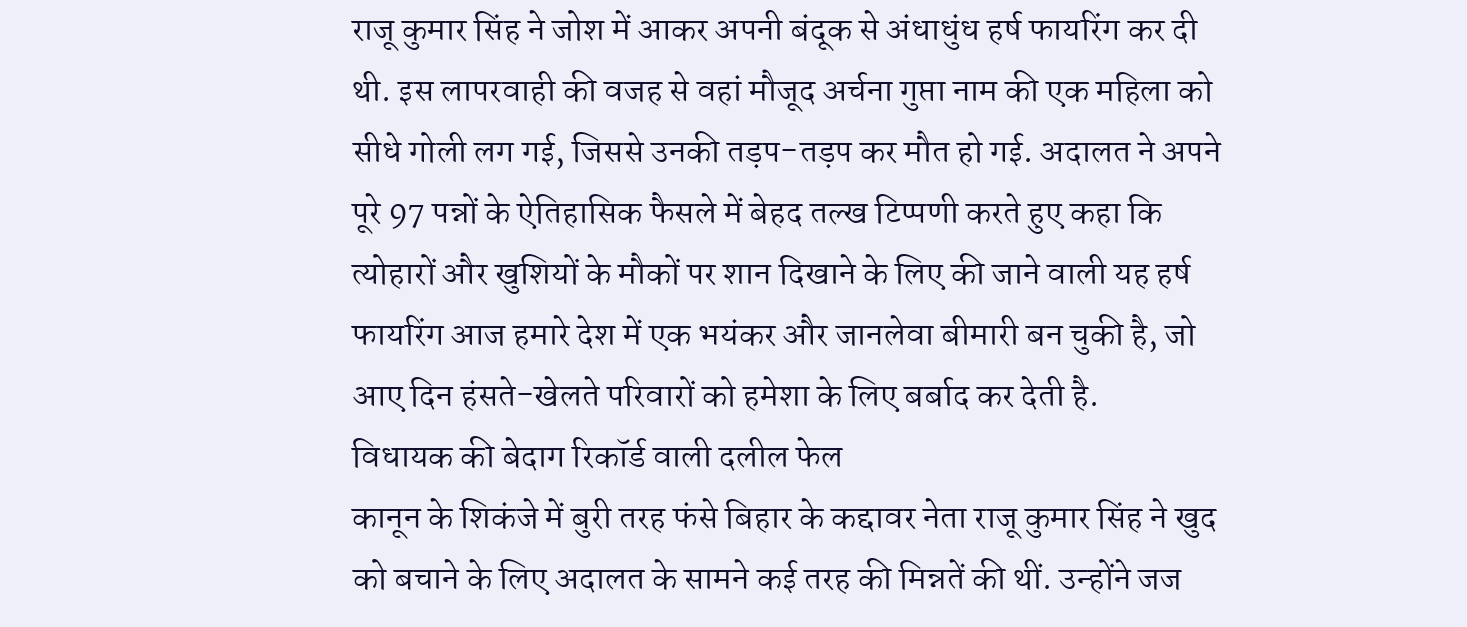राजू कुमार सिंह ने जोश में आकर अपनी बंदूक से अंधाधुंध हर्ष फायरिंग कर दी थी. इस लापरवाही की वजह से वहां मौजूद अर्चना गुप्ता नाम की एक महिला को सीधे गोली लग गई, जिससे उनकी तड़प-तड़प कर मौत हो गई. अदालत ने अपने पूरे 97 पन्नों के ऐतिहासिक फैसले में बेहद तल्ख टिप्पणी करते हुए कहा कि त्योहारों और खुशियों के मौकों पर शान दिखाने के लिए की जाने वाली यह हर्ष फायरिंग आज हमारे देश में एक भयंकर और जानलेवा बीमारी बन चुकी है, जो आए दिन हंसते-खेलते परिवारों को हमेशा के लिए बर्बाद कर देती है.
विधायक की बेदाग रिकॉर्ड वाली दलील फेल
कानून के शिकंजे में बुरी तरह फंसे बिहार के कद्दावर नेता राजू कुमार सिंह ने खुद को बचाने के लिए अदालत के सामने कई तरह की मिन्नतें की थीं. उन्होंने जज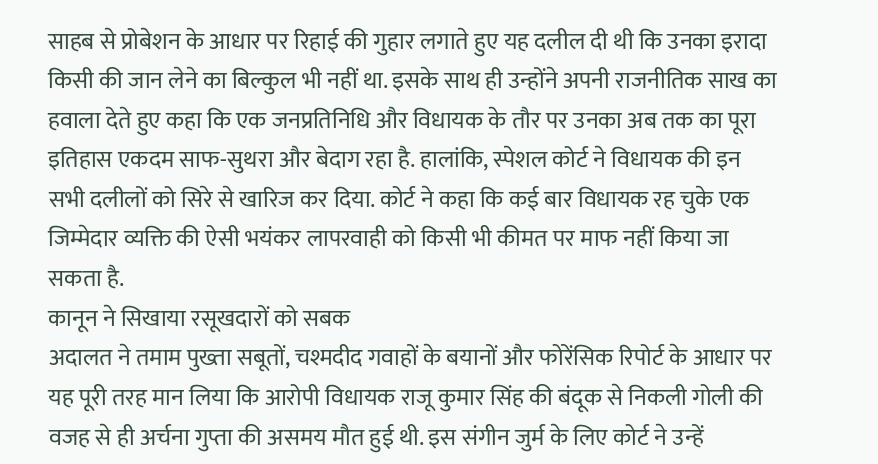साहब से प्रोबेशन के आधार पर रिहाई की गुहार लगाते हुए यह दलील दी थी कि उनका इरादा किसी की जान लेने का बिल्कुल भी नहीं था. इसके साथ ही उन्होंने अपनी राजनीतिक साख का हवाला देते हुए कहा कि एक जनप्रतिनिधि और विधायक के तौर पर उनका अब तक का पूरा इतिहास एकदम साफ-सुथरा और बेदाग रहा है. हालांकि, स्पेशल कोर्ट ने विधायक की इन सभी दलीलों को सिरे से खारिज कर दिया. कोर्ट ने कहा कि कई बार विधायक रह चुके एक जिम्मेदार व्यक्ति की ऐसी भयंकर लापरवाही को किसी भी कीमत पर माफ नहीं किया जा सकता है.
कानून ने सिखाया रसूखदारों को सबक
अदालत ने तमाम पुख्ता सबूतों, चश्मदीद गवाहों के बयानों और फोरेंसिक रिपोर्ट के आधार पर यह पूरी तरह मान लिया कि आरोपी विधायक राजू कुमार सिंह की बंदूक से निकली गोली की वजह से ही अर्चना गुप्ता की असमय मौत हुई थी. इस संगीन जुर्म के लिए कोर्ट ने उन्हें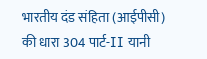भारतीय दंड संहिता (आईपीसी) की धारा 304 पार्ट-II यानी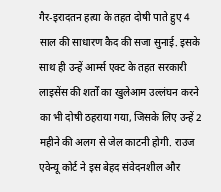गैर-इरादतन हत्या के तहत दोषी पाते हुए 4 साल की साधारण कैद की सजा सुनाई. इसके साथ ही उन्हें आर्म्स एक्ट के तहत सरकारी लाइसेंस की शर्तों का खुलेआम उल्लंघन करने का भी दोषी ठहराया गया, जिसके लिए उन्हें 2 महीने की अलग से जेल काटनी होगी. राउज एवेन्यू कोर्ट ने इस बेहद संवेदनशील और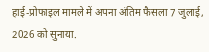हाई-प्रोफाइल मामले में अपना अंतिम फैसला 7 जुलाई, 2026 को सुनाया.